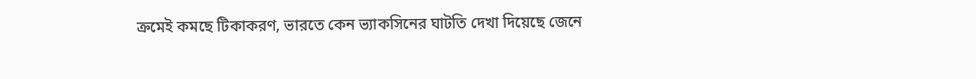ক্রমেই কমছে টিকাকরণ, ভারতে কেন ভ্যাকসিনের ঘাটতি দেখা দিয়েছে জেনে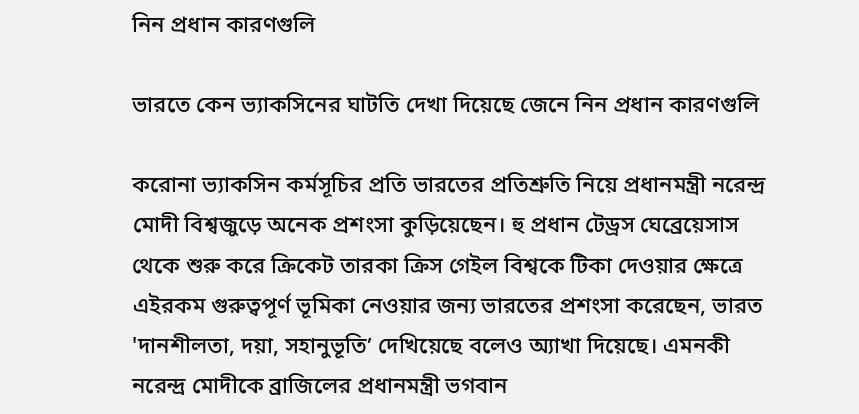নিন প্রধান কারণগুলি

ভারতে কেন ভ্যাকসিনের ঘাটতি দেখা দিয়েছে জেনে নিন প্রধান কারণগুলি

করোনা ভ্যাকসিন কর্মসূচির প্রতি ভারতের প্রতিশ্রুতি নিয়ে প্রধানমন্ত্রী নরেন্দ্র মোদী বিশ্বজুড়ে অনেক প্রশংসা কুড়িয়েছেন। হু প্রধান টেড্রস ঘেব্রেয়েসাস থেকে শুরু করে ক্রিকেট তারকা ক্রিস গেইল বিশ্বকে টিকা দেওয়ার ক্ষেত্রে এইরকম গুরুত্বপূর্ণ ভূমিকা নেওয়ার জন্য ভারতের প্রশংসা করেছেন, ভারত 'দানশীলতা, দয়া, সহানুভূতি’ দেখিয়েছে বলেও অ্যাখা দিয়েছে। এমনকী নরেন্দ্র মোদীকে ব্রাজিলের প্রধানমন্ত্রী ভগবান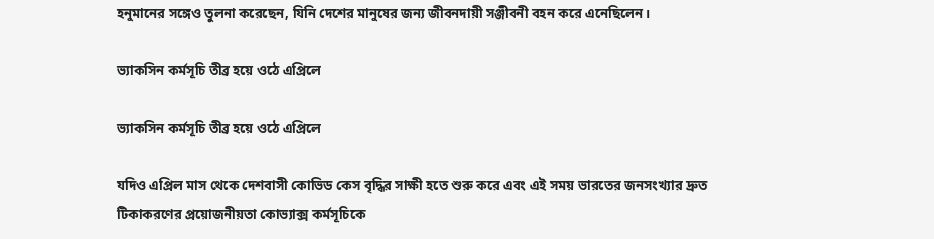হনুমানের সঙ্গেও তুলনা করেছেন, যিনি দেশের মানুষের জন্য জীবনদায়ী সঞ্জীবনী বহন করে এনেছিলেন।

ভ্যাকসিন কর্মসূচি তীব্র হয়ে ওঠে এপ্রিলে

ভ্যাকসিন কর্মসূচি তীব্র হয়ে ওঠে এপ্রিলে

যদিও এপ্রিল মাস থেকে দেশবাসী কোভিড কেস বৃদ্ধির সাক্ষী হতে শুরু করে এবং এই সময় ভারতের জনসংখ্যার দ্রুত টিকাকরণের প্রয়োজনীয়তা কোভ্যাক্স কর্মসূচিকে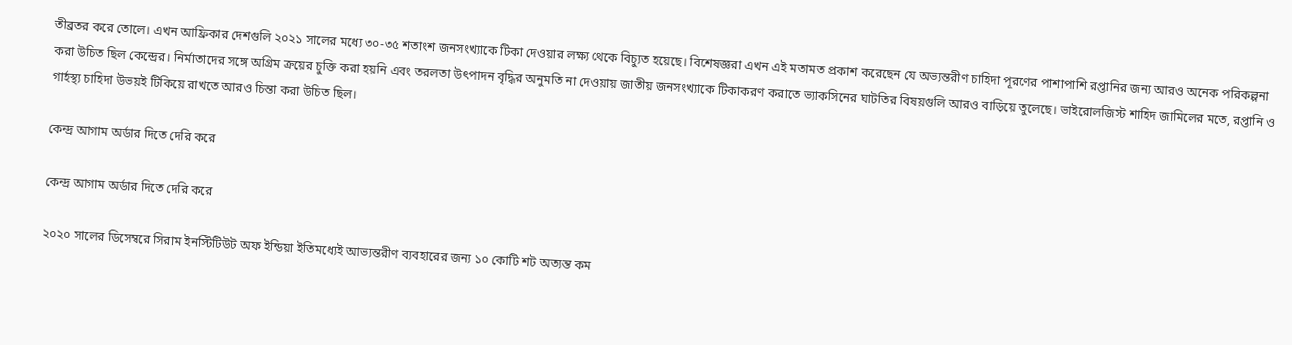তীব্রতর করে তোলে। এখন আফ্রিকার দেশগুলি ২০২১ সালের মধ্যে ৩০-৩৫ শতাংশ জনসংখ্যাকে টিকা দেওয়ার লক্ষ্য থেকে বিচ্যুত হয়েছে। বিশেষজ্ঞরা এখন এই মতামত প্রকাশ করেছেন যে অভ্যন্তরীণ চাহিদা পূরণের পাশাপাশি রপ্তানির জন্য আরও অনেক পরিকল্পনা করা উচিত ছিল কেন্দ্রের। নির্মাতাদের সঙ্গে অগ্রিম ক্রয়ের চুক্তি করা হয়নি এবং তরলতা উৎপাদন বৃদ্ধির অনুমতি না দেওয়ায় জাতীয় জনসংখ্যাকে টিকাকরণ করাতে ভ্যাকসিনের ঘাটতির বিষয়গুলি আরও বাড়িয়ে তুলেছে। ভাইরোলজিস্ট শাহিদ জামিলের মতে, রপ্তানি ও গার্হস্থ্য চাহিদা উভয়ই টিকিয়ে রাখতে আরও চিন্তা করা উচিত ছিল।

কেন্দ্র আগাম অর্ডার দিতে দেরি করে

কেন্দ্র আগাম অর্ডার দিতে দেরি করে

২০২০ সালের ডিসেম্বরে সিরাম ইনস্টিটিউট অফ ইন্ডিয়া ইতিমধ্যেই আভ্যন্তরীণ ব্যবহারের জন্য ১০ কোটি শট অত্যন্ত কম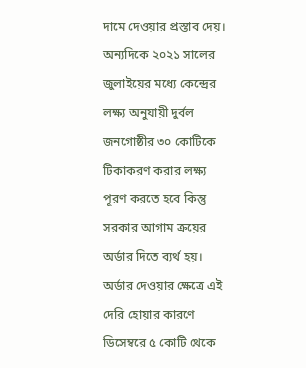দামে দেওয়ার প্রস্তাব দেয়। অন্যদিকে ২০২১ সালের জুলাইয়ের মধ্যে কেন্দ্রের লক্ষ্য অনুযায়ী দুর্বল জনগোষ্ঠীর ৩০ কোটিকে টিকাকরণ করার লক্ষ্য পূরণ করতে হবে কিন্তু সরকার আগাম ক্রয়ের অর্ডার দিতে ব্যর্থ হয়। অর্ডার দেওয়ার ক্ষেত্রে এই দেরি হোয়ার কারণে ডিসেম্বরে ৫ কোটি থেকে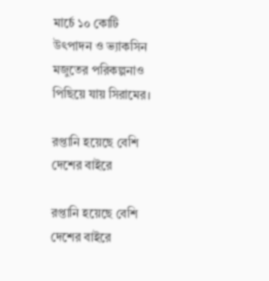মার্চে ১০ কোটি উৎপাদন ও ভ্যাকসিন মজুতের পরিকল্পনাও পিছিয়ে যায় সিরামের।

রপ্তানি হয়েছে বেশি দেশের বাইরে

রপ্তানি হয়েছে বেশি দেশের বাইরে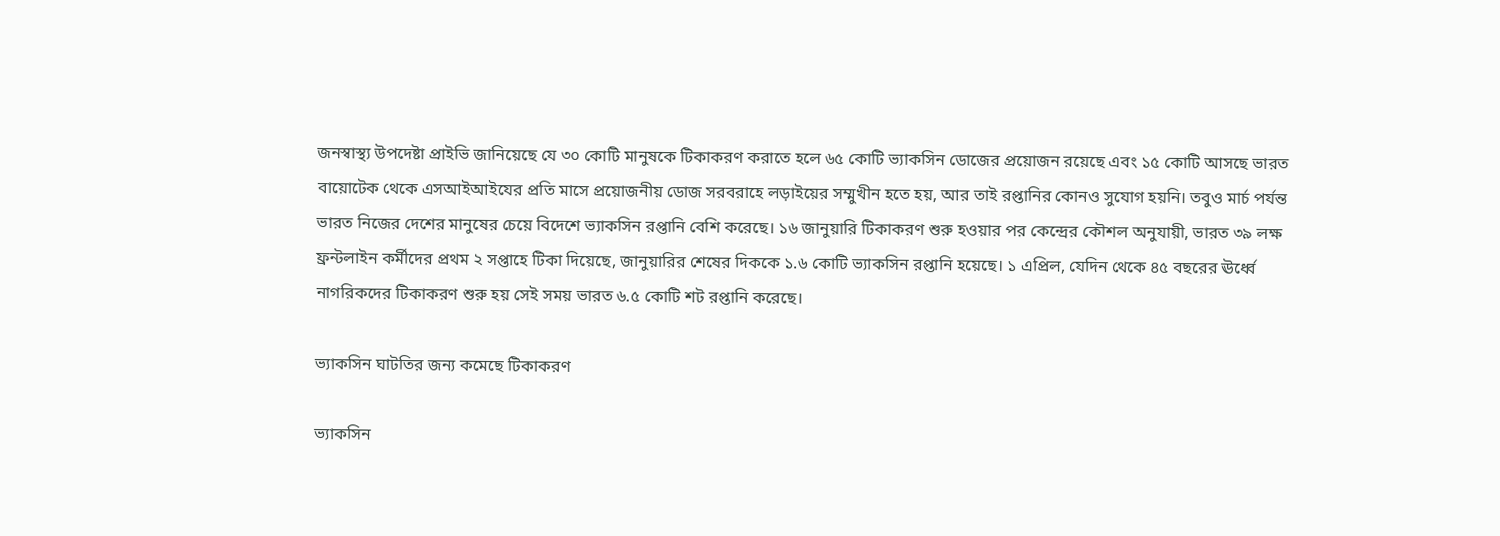জনস্বাস্থ্য উপদেষ্টা প্রাইভি জানিয়েছে যে ৩০ কোটি মানুষকে টিকাকরণ করাতে হলে ৬৫ কোটি ভ্যাকসিন ডোজের প্রয়োজন রয়েছে এবং ১৫ কোটি আসছে ভারত বায়োটেক থেকে এসআইআইযের প্রতি মাসে প্রয়োজনীয় ডোজ সরবরাহে লড়াইয়ের সম্মুখীন হতে হয়, আর তাই রপ্তানির কোনও সুযোগ হয়নি। তবুও মার্চ পর্যন্ত ভারত নিজের দেশের মানুষের চেয়ে বিদেশে ভ্যাকসিন রপ্তানি বেশি করেছে। ১৬ জানুয়ারি টিকাকরণ শুরু হওয়ার পর কেন্দ্রের কৌশল অনুযায়ী, ভারত ৩৯ লক্ষ ফ্রন্টলাইন কর্মীদের প্রথম ২ সপ্তাহে টিকা দিয়েছে, জানুয়ারির শেষের দিককে ১.৬ কোটি ভ্যাকসিন রপ্তানি হয়েছে। ১ এপ্রিল, যেদিন থেকে ৪৫ বছরের ঊর্ধ্বে নাগরিকদের টিকাকরণ শুরু হয় সেই সময় ভারত ৬.৫ কোটি শট রপ্তানি করেছে।

ভ্যাকসিন ঘাটতির জন্য কমেছে টিকাকরণ

ভ্যাকসিন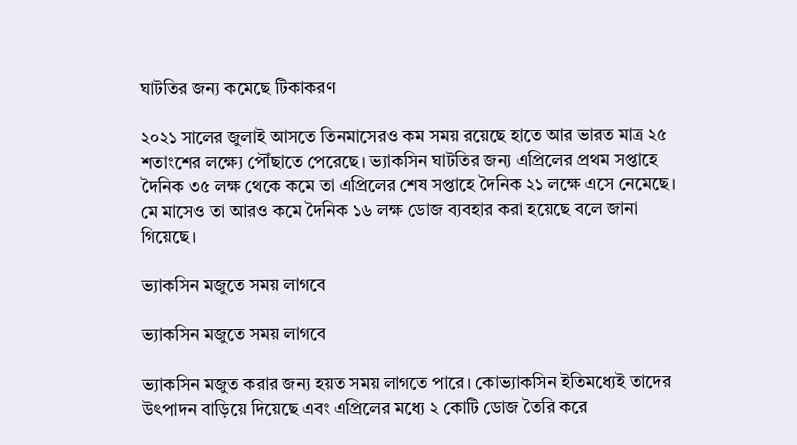ঘাটতির জন্য কমেছে টিকাকরণ

২০২১ সালের জুলাই আসতে তিনমাসেরও কম সময় রয়েছে হাতে আর ভারত মাত্র ২৫ শতাংশের লক্ষ্যে পৌঁছাতে পেরেছে। ভ্যাকসিন ঘাটতির জন্য এপ্রিলের প্রথম সপ্তাহে দৈনিক ৩৫ লক্ষ থেকে কমে তা এপ্রিলের শেষ সপ্তাহে দৈনিক ২১ লক্ষে এসে নেমেছে। মে মাসেও তা আরও কমে দৈনিক ১৬ লক্ষ ডোজ ব্যবহার করা হয়েছে বলে জানা গিয়েছে।

ভ্যাকসিন মজুতে সময় লাগবে

ভ্যাকসিন মজুতে সময় লাগবে

ভ্যাকসিন মজুত করার জন্য হয়ত সময় লাগতে পারে। কোভ্যাকসিন ইতিমধ্যেই তাদের উৎপাদন বাড়িয়ে দিয়েছে এবং এপ্রিলের মধ্যে ২ কোটি ডোজ তৈরি করে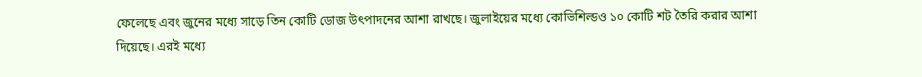ফেলেছে এবং জুনের মধ্যে সাড়ে তিন কোটি ডোজ উৎপাদনের আশা রাখছে। জুলাইয়ের মধ্যে কোভিশিল্ডও ১০ কোটি শট তৈরি করার আশা দিয়েছে। এরই মধ্যে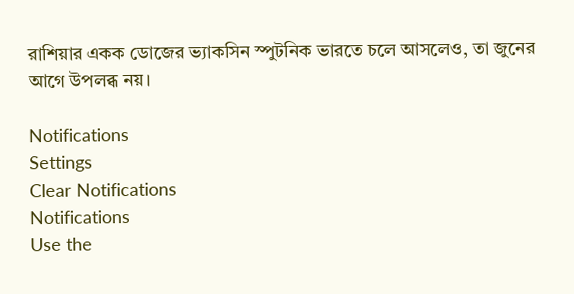রাশিয়ার একক ডোজের ভ্যাকসিন স্পুটনিক ভারতে চলে আসলেও, তা জুনের আগে উপলব্ধ নয়।

Notifications
Settings
Clear Notifications
Notifications
Use the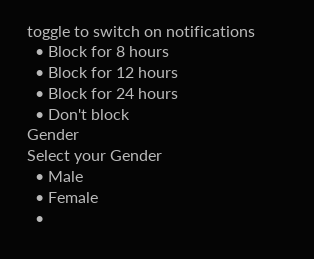toggle to switch on notifications
  • Block for 8 hours
  • Block for 12 hours
  • Block for 24 hours
  • Don't block
Gender
Select your Gender
  • Male
  • Female
  •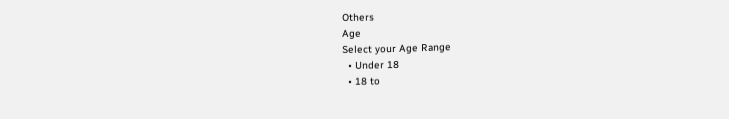Others
Age
Select your Age Range
  • Under 18
  • 18 to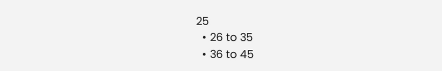25
  • 26 to 35
  • 36 to 45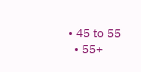• 45 to 55
  • 55+